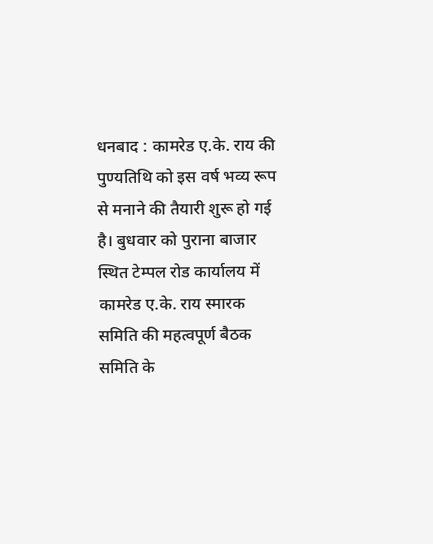धनबाद : कामरेड ए.के. राय की पुण्यतिथि को इस वर्ष भव्य रूप से मनाने की तैयारी शुरू हो गई है। बुधवार को पुराना बाजार स्थित टेम्पल रोड कार्यालय में कामरेड ए.के. राय स्मारक समिति की महत्वपूर्ण बैठक समिति के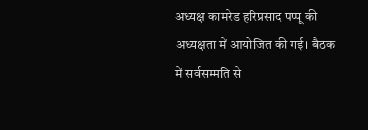अध्यक्ष कामरेड हरिप्रसाद पप्पू की अध्यक्षता में आयोजित की गई। बैठक में सर्वसम्मति से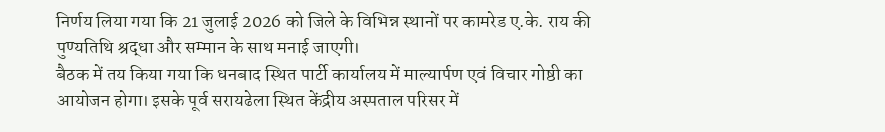निर्णय लिया गया कि 21 जुलाई 2026 को जिले के विभिन्न स्थानों पर कामरेड ए.के. राय की पुण्यतिथि श्रद्धा और सम्मान के साथ मनाई जाएगी।
बैठक में तय किया गया कि धनबाद स्थित पार्टी कार्यालय में माल्यार्पण एवं विचार गोष्ठी का आयोजन होगा। इसके पूर्व सरायढेला स्थित केंद्रीय अस्पताल परिसर में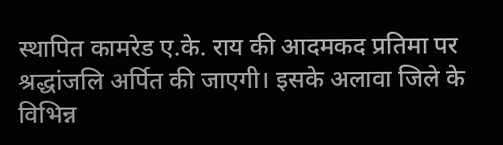स्थापित कामरेड ए.के. राय की आदमकद प्रतिमा पर श्रद्धांजलि अर्पित की जाएगी। इसके अलावा जिले के विभिन्न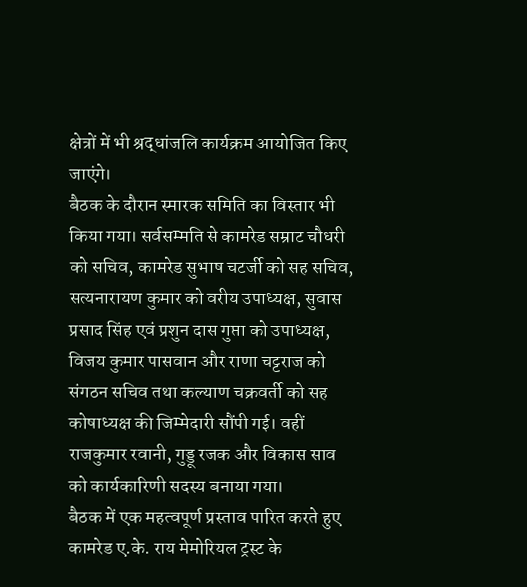क्षेत्रों में भी श्रद्धांजलि कार्यक्रम आयोजित किए जाएंगे।
बैठक के दौरान स्मारक समिति का विस्तार भी किया गया। सर्वसम्मति से कामरेड सम्राट चौधरी को सचिव, कामरेड सुभाष चटर्जी को सह सचिव, सत्यनारायण कुमार को वरीय उपाध्यक्ष, सुवास प्रसाद सिंह एवं प्रशुन दास गुप्ता को उपाध्यक्ष, विजय कुमार पासवान और राणा चट्टराज को संगठन सचिव तथा कल्याण चक्रवर्ती को सह कोषाध्यक्ष की जिम्मेदारी सौंपी गई। वहीं राजकुमार रवानी, गुड्डू रजक और विकास साव को कार्यकारिणी सदस्य बनाया गया।
बैठक में एक महत्वपूर्ण प्रस्ताव पारित करते हुए कामरेड ए.के. राय मेमोरियल ट्रस्ट के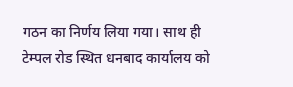गठन का निर्णय लिया गया। साथ ही टेम्पल रोड स्थित धनबाद कार्यालय को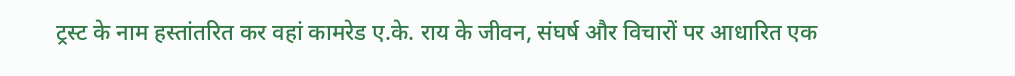ट्रस्ट के नाम हस्तांतरित कर वहां कामरेड ए.के. राय के जीवन, संघर्ष और विचारों पर आधारित एक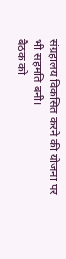संग्रहालय विकसित करने की योजना पर भी सहमति बनी।
बैठक को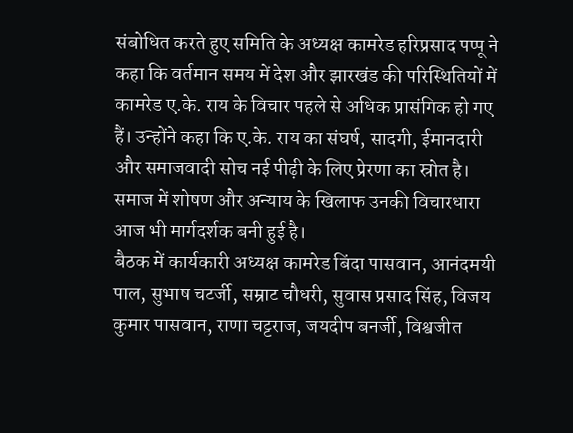संबोधित करते हुए समिति के अध्यक्ष कामरेड हरिप्रसाद पप्पू ने कहा कि वर्तमान समय में देश और झारखंड की परिस्थितियों में कामरेड ए.के. राय के विचार पहले से अधिक प्रासंगिक हो गए हैं। उन्होंने कहा कि ए.के. राय का संघर्ष, सादगी, ईमानदारी और समाजवादी सोच नई पीढ़ी के लिए प्रेरणा का स्रोत है। समाज में शोषण और अन्याय के खिलाफ उनकी विचारधारा आज भी मार्गदर्शक बनी हुई है।
बैठक में कार्यकारी अध्यक्ष कामरेड बिंदा पासवान, आनंदमयी पाल, सुभाष चटर्जी, सम्राट चौधरी, सुवास प्रसाद सिंह, विजय कुमार पासवान, राणा चट्टराज, जयदीप बनर्जी, विश्वजीत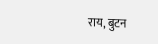राय, बुटन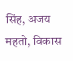सिंह, अजय महतो, विकास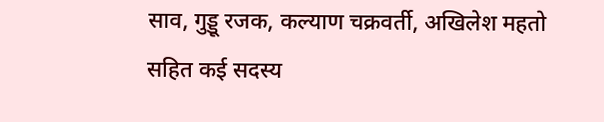साव, गुड्डू रजक, कल्याण चक्रवर्ती, अखिलेश महतो सहित कई सदस्य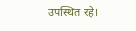उपस्थित रहे।